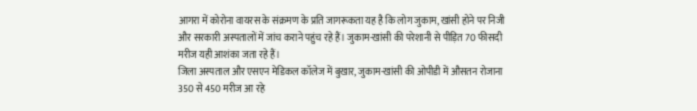आगरा में कोरोना वायरस के संक्रमण के प्रति जागरूकता यह है कि लोग जुकाम, खांसी होने पर निजी और सरकारी अस्पतालों में जांच कराने पहुंच रहे हैं। जुकाम-खांसी की परेशानी से पीड़ित 70 फीसदी मरीज यही आशंका जता रहे हैं।
जिला अस्पताल और एसएन मेडिकल कॉलेज में बुखार, जुकाम-खांसी की ओपीडी में औसतन रोजाना 350 से 450 मरीज आ रहे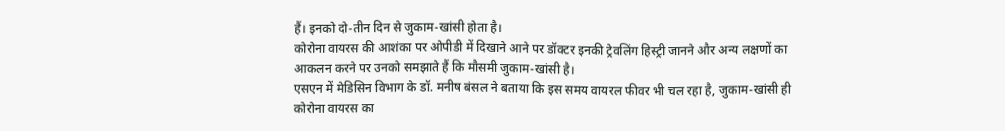हैं। इनको दो-तीन दिन से जुकाम-खांसी होता है।
कोरोना वायरस की आशंका पर ओपीडी में दिखाने आने पर डॉक्टर इनकी ट्रेवलिंग हिस्ट्री जानने और अन्य लक्षणों का आकलन करने पर उनको समझाते हैं कि मौसमी जुकाम-खांसी है।
एसएन में मेडिसिन विभाग के डॉ. मनीष बंसल ने बताया कि इस समय वायरल फीवर भी चल रहा है, जुकाम-खांसी ही कोरोना वायरस का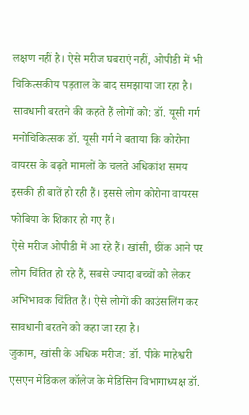लक्षण नहीं है। ऐसे मरीज घबराएं नहीं, ओपीडी में भी चिकित्सकीय पड़ताल के बाद समझाया जा रहा है।
सावधानी बरतने की कहते हैं लोगों को: डॉ. यूसी गर्ग
मनोचिकित्सक डॉ. यूसी गर्ग ने बताया कि कोरोना वायरस के बढ़ते मामलों के चलते अधिकांश समय इसकी ही बातें हो रही हैं। इससे लोग कोरोना वायरस फोबिया के शिकार हो गए हैं।
ऐसे मरीज ओपीडी में आ रहे हैं। खांसी, छींक आने पर लोग चिंतित हो रहे हैं, सबसे ज्यादा बच्चों को लेकर अभिभावक चिंतित हैं। ऐसे लोगों की काउंसलिंग कर सावधानी बरतने को कहा जा रहा है।
जुकाम, खांसी के अधिक मरीज: डॉ. पीके माहेश्वरी
एसएन मेडिकल कॉलेज के मेडिसिन विभागाध्यक्ष डॉ.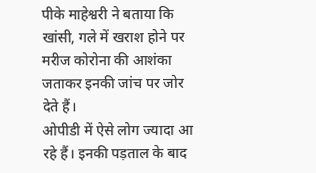पीके माहेश्वरी ने बताया कि खांसी, गले में खराश होने पर मरीज कोरोना की आशंका जताकर इनकी जांच पर जोर देते हैं।
ओपीडी में ऐसे लोग ज्यादा आ रहे हैं। इनकी पड़ताल के बाद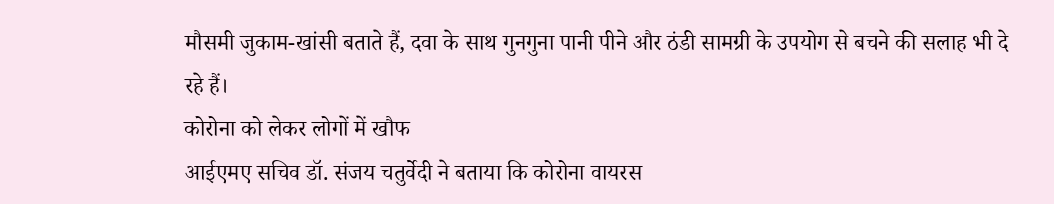मौसमी जुकाम-खांसी बताते हैं, दवा के साथ गुनगुना पानी पीने और ठंडी सामग्री के उपयोग से बचने की सलाह भी दे रहे हैं।
कोरोना को लेकर लोगों में खौफ
आईएमए सचिव डॉ. संजय चतुर्वेदी ने बताया कि कोरोना वायरस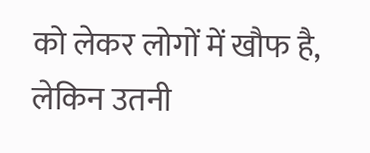को लेकर लोगों में खौफ है, लेकिन उतनी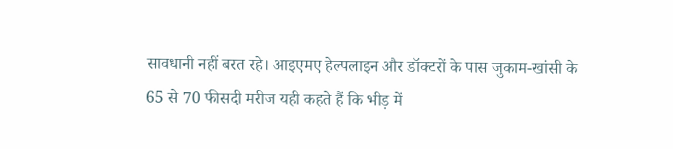सावधानी नहीं बरत रहे। आइएमए हेल्पलाइन और डॉक्टरों के पास जुकाम-खांसी के 65 से 70 फीसदी मरीज यही कहते हैं कि भीड़ में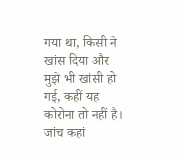गया था, किसी ने खांस दिया और मुझे भी खांसी हो गई, कहीं यह कोरोना तो नहीं है। जांच कहां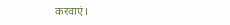करवाएं।